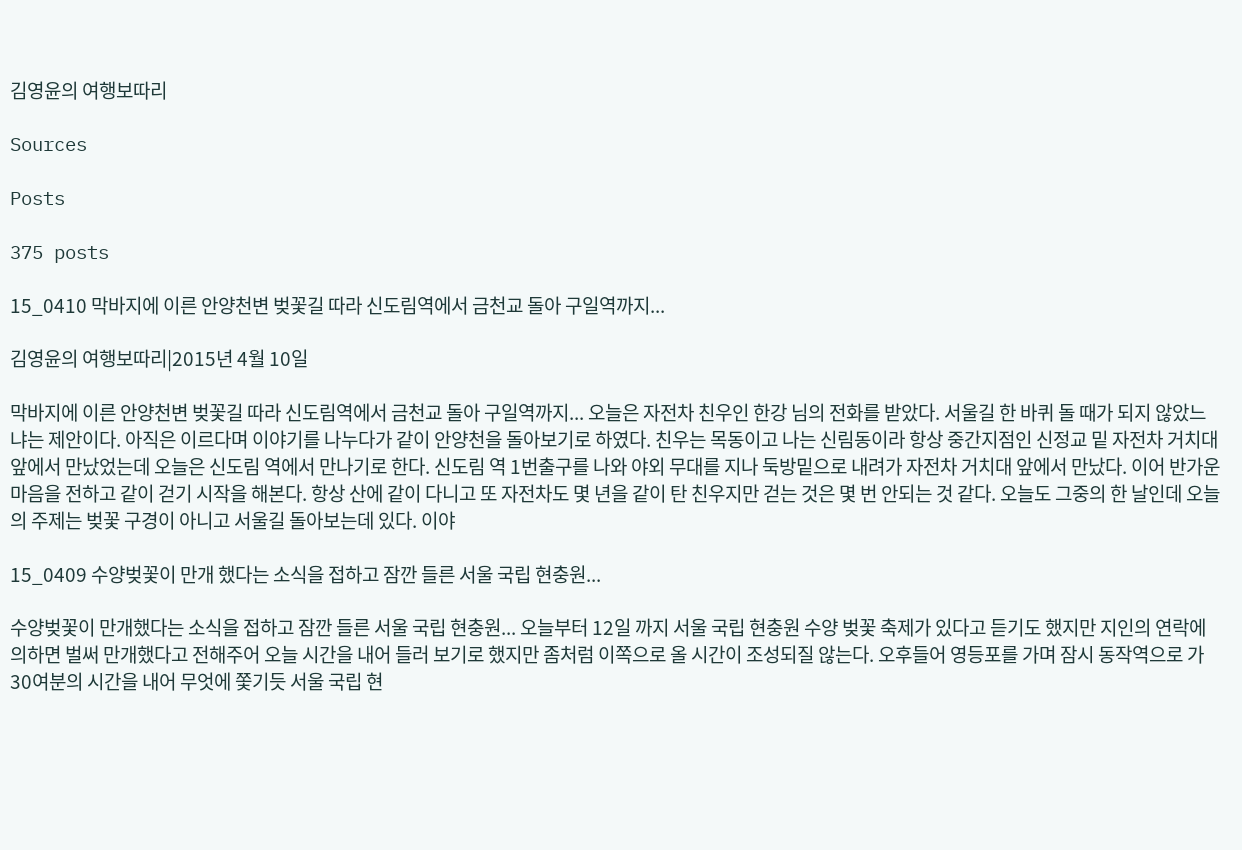김영윤의 여행보따리

Sources

Posts

375 posts

15_0410 막바지에 이른 안양천변 벚꽃길 따라 신도림역에서 금천교 돌아 구일역까지...

김영윤의 여행보따리|2015년 4월 10일

막바지에 이른 안양천변 벚꽃길 따라 신도림역에서 금천교 돌아 구일역까지... 오늘은 자전차 친우인 한강 님의 전화를 받았다. 서울길 한 바퀴 돌 때가 되지 않았느냐는 제안이다. 아직은 이르다며 이야기를 나누다가 같이 안양천을 돌아보기로 하였다. 친우는 목동이고 나는 신림동이라 항상 중간지점인 신정교 밑 자전차 거치대 앞에서 만났었는데 오늘은 신도림 역에서 만나기로 한다. 신도림 역 1번출구를 나와 야외 무대를 지나 둑방밑으로 내려가 자전차 거치대 앞에서 만났다. 이어 반가운 마음을 전하고 같이 걷기 시작을 해본다. 항상 산에 같이 다니고 또 자전차도 몇 년을 같이 탄 친우지만 걷는 것은 몇 번 안되는 것 같다. 오늘도 그중의 한 날인데 오늘의 주제는 벚꽃 구경이 아니고 서울길 돌아보는데 있다. 이야

15_0409 수양벚꽃이 만개 했다는 소식을 접하고 잠깐 들른 서울 국립 현충원...

수양벚꽃이 만개했다는 소식을 접하고 잠깐 들른 서울 국립 현충원... 오늘부터 12일 까지 서울 국립 현충원 수양 벚꽃 축제가 있다고 듣기도 했지만 지인의 연락에 의하면 벌써 만개했다고 전해주어 오늘 시간을 내어 들러 보기로 했지만 좀처럼 이쪽으로 올 시간이 조성되질 않는다. 오후들어 영등포를 가며 잠시 동작역으로 가 30여분의 시간을 내어 무엇에 쫓기듯 서울 국립 현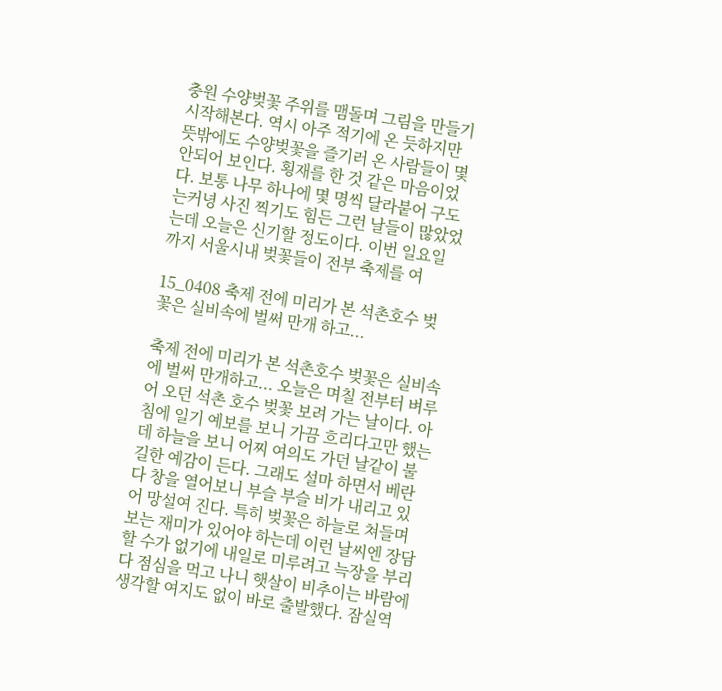충원 수양벚꽃 주위를 맴돌며 그림을 만들기 시작해본다. 역시 아주 적기에 온 듯하지만 뜻밖에도 수양벚꽃을 즐기러 온 사람들이 몇 안되어 보인다. 횡재를 한 것 같은 마음이었다. 보통 나무 하나에 몇 명씩 달라붙어 구도는커녕 사진 찍기도 힘든 그런 날들이 많았었는데 오늘은 신기할 정도이다. 이번 일요일까지 서울시내 벚꽃들이 전부 축제를 여

15_0408 축제 전에 미리가 본 석촌호수 벚꽃은 실비속에 벌써 만개 하고...

축제 전에 미리가 본 석촌호수 벚꽃은 실비속에 벌써 만개하고... 오늘은 며칠 전부터 벼루어 오던 석촌 호수 벚꽃 보려 가는 날이다. 아침에 일기 예보를 보니 가끔 흐리다고만 했는데 하늘을 보니 어찌 여의도 가던 날같이 불길한 예감이 든다. 그래도 설마 하면서 베란다 창을 열어보니 부슬 부슬 비가 내리고 있어 망설여 진다. 특히 벚꽃은 하늘로 쳐들며 보는 재미가 있어야 하는데 이런 날씨엔 장담할 수가 없기에 내일로 미루려고 늑장을 부리다 점심을 먹고 나니 햇살이 비추이는 바람에 생각할 여지도 없이 바로 출발했다. 잠실역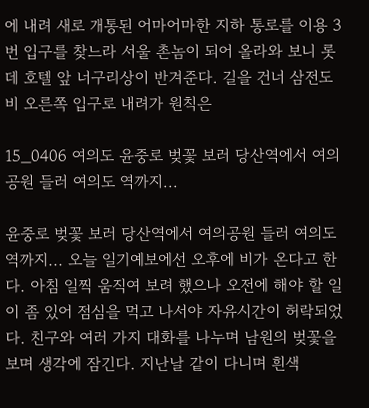에 내려 새로 개통된 어마어마한 지하 통로를 이용 3번 입구를 찾느라 서울 촌놈이 되어 올라와 보니 롯데 호텔 앞 너구리상이 반겨준다. 길을 건너 삼전도비 오른쪽 입구로 내려가 원칙은

15_0406 여의도 윤중로 벚꽃 보러 당산역에서 여의공원 들러 여의도 역까지...

윤중로 벚꽃 보러 당산역에서 여의공원 들러 여의도 역까지... 오늘 일기예보에선 오후에 비가 온다고 한다. 아침 일찍 움직여 보려 했으나 오전에 해야 할 일이 좀 있어 점심을 먹고 나서야 자유시간이 허락되었다. 친구와 여러 가지 대화를 나누며 남원의 벚꽃을 보며 생각에 잠긴다. 지난날 같이 다니며 흰색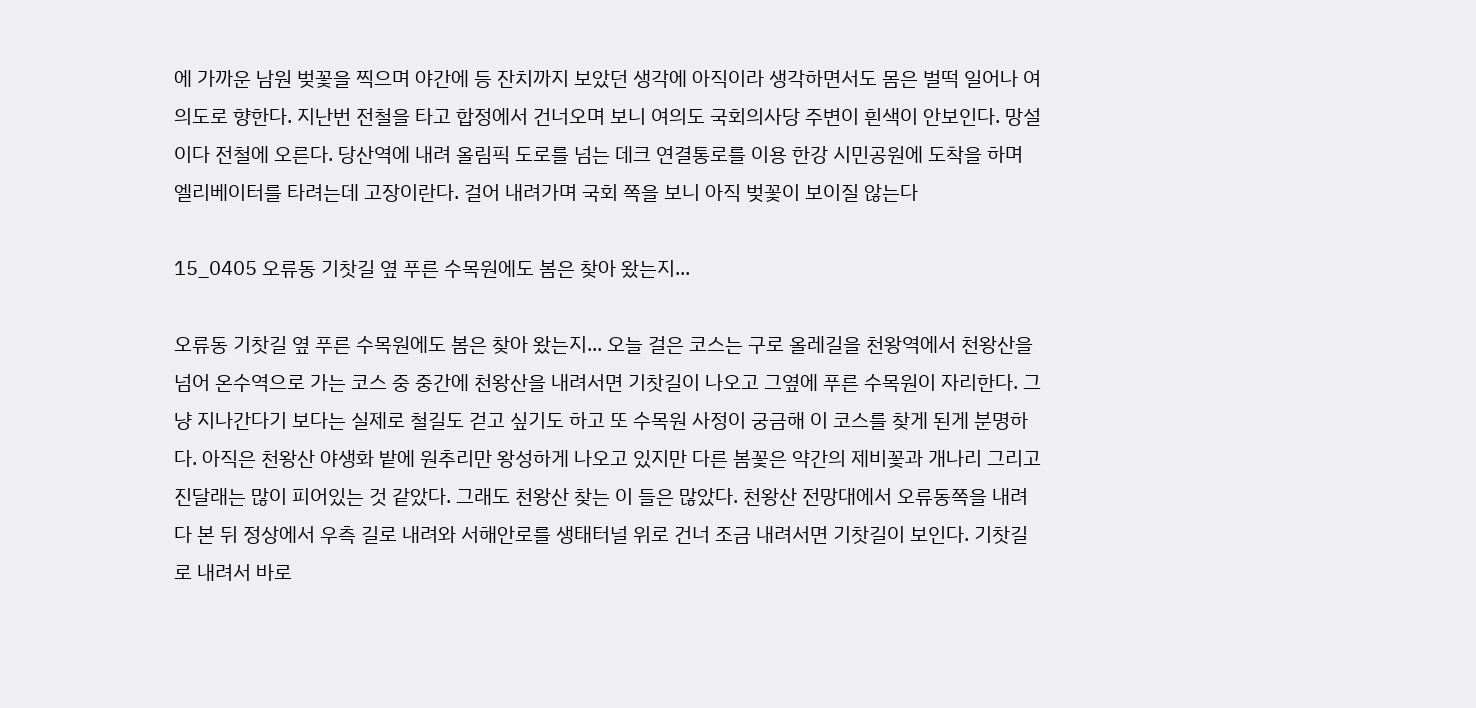에 가까운 남원 벚꽃을 찍으며 야간에 등 잔치까지 보았던 생각에 아직이라 생각하면서도 몸은 벌떡 일어나 여의도로 향한다. 지난번 전철을 타고 합정에서 건너오며 보니 여의도 국회의사당 주변이 흰색이 안보인다. 망설이다 전철에 오른다. 당산역에 내려 올림픽 도로를 넘는 데크 연결통로를 이용 한강 시민공원에 도착을 하며 엘리베이터를 타려는데 고장이란다. 걸어 내려가며 국회 쪽을 보니 아직 벚꽃이 보이질 않는다

15_0405 오류동 기찻길 옆 푸른 수목원에도 봄은 찾아 왔는지...

오류동 기찻길 옆 푸른 수목원에도 봄은 찾아 왔는지... 오늘 걸은 코스는 구로 올레길을 천왕역에서 천왕산을 넘어 온수역으로 가는 코스 중 중간에 천왕산을 내려서면 기찻길이 나오고 그옆에 푸른 수목원이 자리한다. 그냥 지나간다기 보다는 실제로 철길도 걷고 싶기도 하고 또 수목원 사정이 궁금해 이 코스를 찾게 된게 분명하다. 아직은 천왕산 야생화 밭에 원추리만 왕성하게 나오고 있지만 다른 봄꽃은 약간의 제비꽃과 개나리 그리고 진달래는 많이 피어있는 것 같았다. 그래도 천왕산 찾는 이 들은 많았다. 천왕산 전망대에서 오류동쪽을 내려다 본 뒤 정상에서 우측 길로 내려와 서해안로를 생태터널 위로 건너 조금 내려서면 기찻길이 보인다. 기찻길로 내려서 바로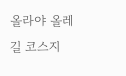올라야 올레길 코스지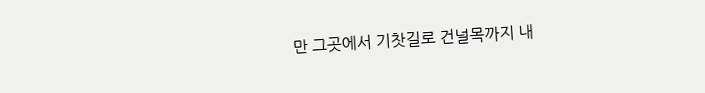만 그곳에서 기찻길로 건널목까지 내